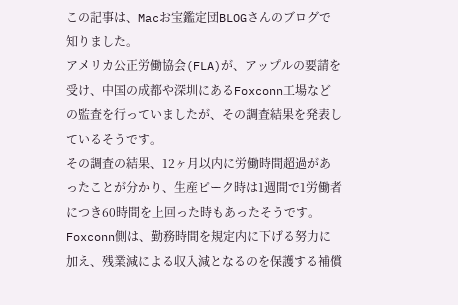この記事は、Macお宝鑑定団BLOGさんのブログで知りました。
アメリカ公正労働協会(FLA)が、アップルの要請を受け、中国の成都や深圳にあるFoxconn工場などの監査を行っていましたが、その調査結果を発表しているそうです。
その調査の結果、12ヶ月以内に労働時間超過があったことが分かり、生産ピーク時は1週間で1労働者につき60時間を上回った時もあったそうです。
Foxconn側は、勤務時間を規定内に下げる努力に加え、残業減による収入減となるのを保護する補償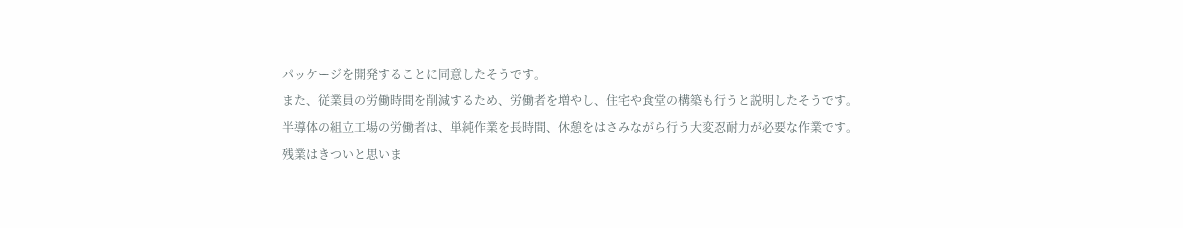パッケージを開発することに同意したそうです。
また、従業員の労働時間を削減するため、労働者を増やし、住宅や食堂の構築も行うと説明したそうです。
半導体の組立工場の労働者は、単純作業を長時間、休憩をはさみながら行う大変忍耐力が必要な作業です。
残業はきついと思いま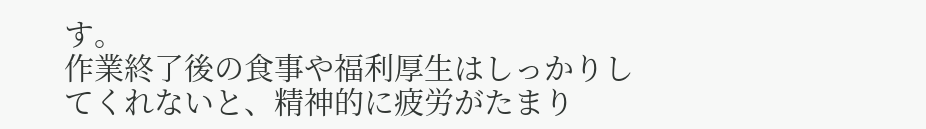す。
作業終了後の食事や福利厚生はしっかりしてくれないと、精神的に疲労がたまり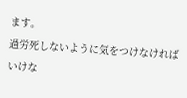ます。
過労死しないように気をつけなければいけな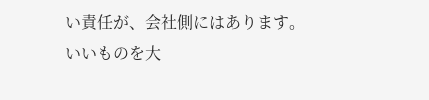い責任が、会社側にはあります。
いいものを大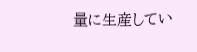量に生産してい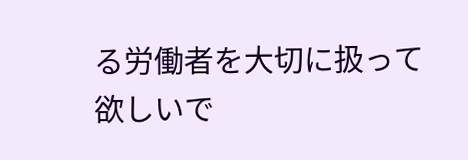る労働者を大切に扱って欲しいで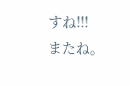すね!!!
またね。